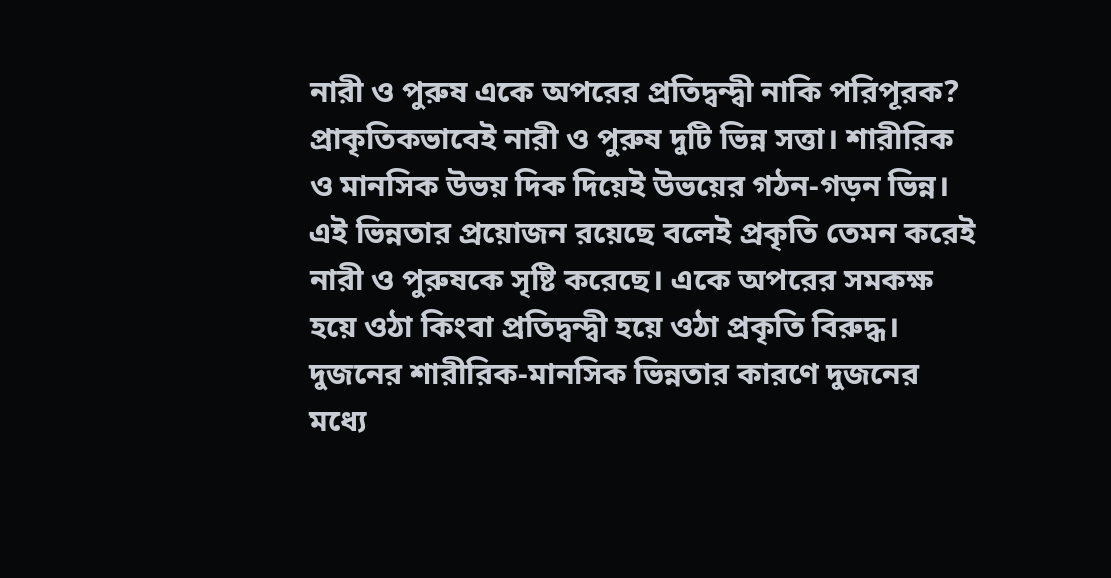নারী ও পুরুষ একে অপরের প্রতিদ্বন্দ্বী নাকি পরিপূরক?
প্রাকৃতিকভাবেই নারী ও পুরুষ দুটি ভিন্ন সত্তা। শারীরিক ও মানসিক উভয় দিক দিয়েই উভয়ের গঠন-গড়ন ভিন্ন। এই ভিন্নতার প্রয়োজন রয়েছে বলেই প্রকৃতি তেমন করেই নারী ও পুরুষকে সৃষ্টি করেছে। একে অপরের সমকক্ষ হয়ে ওঠা কিংবা প্রতিদ্বন্দ্বী হয়ে ওঠা প্রকৃতি বিরুদ্ধ। দুজনের শারীরিক-মানসিক ভিন্নতার কারণে দুজনের মধ্যে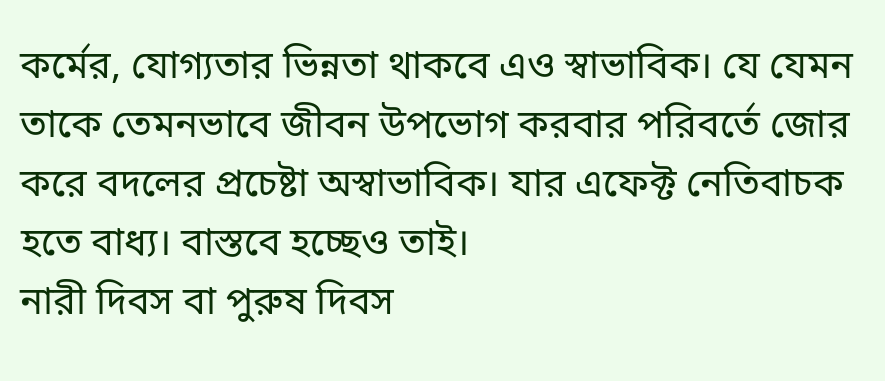কর্মের, যোগ্যতার ভিন্নতা থাকবে এও স্বাভাবিক। যে যেমন তাকে তেমনভাবে জীবন উপভোগ করবার পরিবর্তে জোর করে বদলের প্রচেষ্টা অস্বাভাবিক। যার এফেক্ট নেতিবাচক হতে বাধ্য। বাস্তবে হচ্ছেও তাই।
নারী দিবস বা পুরুষ দিবস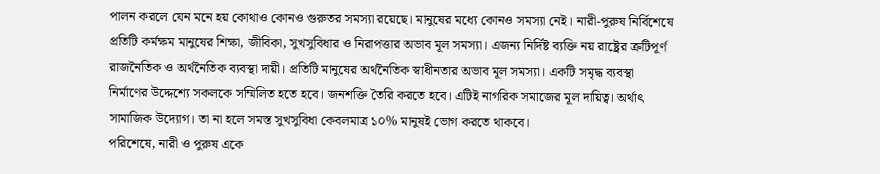পালন করলে যেন মনে হয় কোথাও কোনও গুরুতর সমস্যা রয়েছে। মানুষের মধ্যে কোনও সমস্যা নেই। নারী-পুরুষ নির্বিশেষে প্রতিটি কর্মক্ষম মানুষের শিক্ষা, জীবিকা, সুখসুবিধার ও নিরাপত্তার অভাব মূল সমস্যা। এজন্য নির্দিষ্ট ব্যক্তি নয় রাষ্ট্রের ত্রুটিপূর্ণ রাজনৈতিক ও অর্থনৈতিক ব্যবস্থা দায়ী। প্রতিটি মানুষের অর্থনৈতিক স্বাধীনতার অভাব মূল সমস্যা। একটি সমৃদ্ধ ব্যবস্থা নির্মাণের উদ্দেশ্যে সকলকে সম্মিলিত হতে হবে। জনশক্তি তৈরি করতে হবে। এটিই নাগরিক সমাজের মূল দায়িত্ব। অর্থাৎ সামাজিক উদ্যোগ। তা না হলে সমস্ত সুখসুবিধা কেবলমাত্র ১০% মানুষই ভোগ করতে থাকবে।
পরিশেষে, নারী ও পুরুষ একে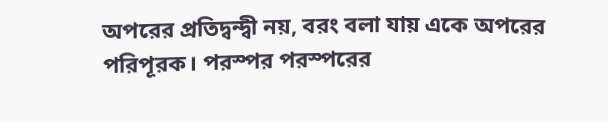অপরের প্রতিদ্বন্দ্বী নয়, বরং বলা যায় একে অপরের পরিপূরক। পরস্পর পরস্পরের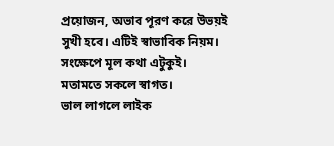প্রয়োজন, অভাব পূরণ করে উভয়ই সুখী হবে। এটিই স্বাভাবিক নিয়ম।
সংক্ষেপে মূল কথা এটুকুই।
মতামতে সকলে স্বাগত।
ভাল লাগলে লাইক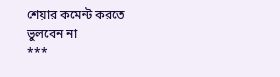শেয়ার কমেন্ট করতে ভুলবেন না
***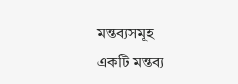মন্তব্যসমূহ
একটি মন্তব্য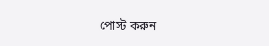পোস্ট করুন